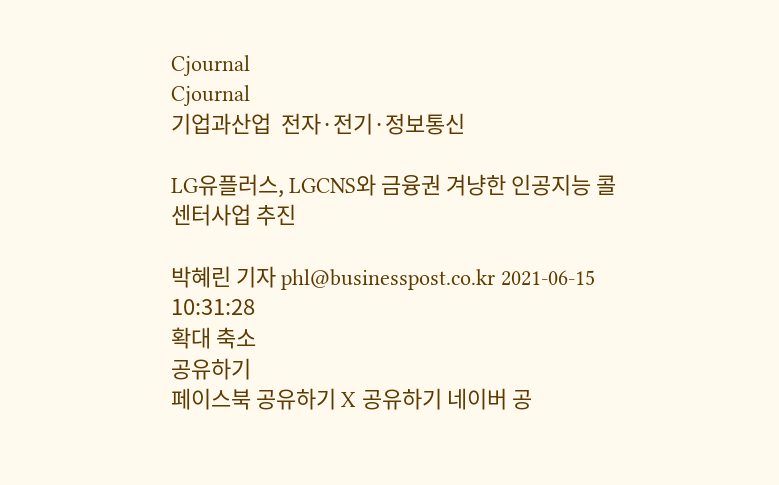Cjournal
Cjournal
기업과산업  전자·전기·정보통신

LG유플러스, LGCNS와 금융권 겨냥한 인공지능 콜센터사업 추진

박혜린 기자 phl@businesspost.co.kr 2021-06-15 10:31:28
확대 축소
공유하기
페이스북 공유하기 X 공유하기 네이버 공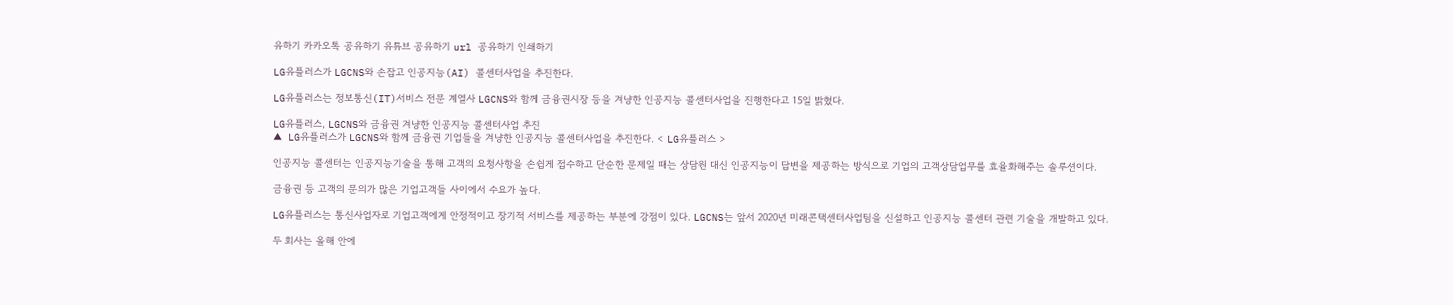유하기 카카오톡 공유하기 유튜브 공유하기 url 공유하기 인쇄하기

LG유플러스가 LGCNS와 손잡고 인공지능(AI) 콜센터사업을 추진한다.

LG유플러스는 정보통신(IT)서비스 전문 계열사 LGCNS와 함께 금융권시장 등을 겨냥한 인공지능 콜센터사업을 진행한다고 15일 밝혔다.

LG유플러스, LGCNS와 금융권 겨냥한 인공지능 콜센터사업 추진
▲ LG유플러스가 LGCNS와 함께 금융권 기업들을 겨냥한 인공지능 콜센터사업을 추진한다. < LG유플러스 >

인공지능 콜센터는 인공지능기술을 통해 고객의 요청사항을 손쉽게 접수하고 단순한 문제일 때는 상담원 대신 인공지능이 답변을 제공하는 방식으로 기업의 고객상담업무를 효율화해주는 솔루션이다.

금융권 등 고객의 문의가 많은 기업고객들 사이에서 수요가 높다.

LG유플러스는 통신사업자로 기업고객에게 안정적이고 장기적 서비스를 제공하는 부분에 강점이 있다. LGCNS는 앞서 2020년 미래콘택센터사업팀을 신설하고 인공지능 콜센터 관련 기술을 개발하고 있다.

두 회사는 올해 안에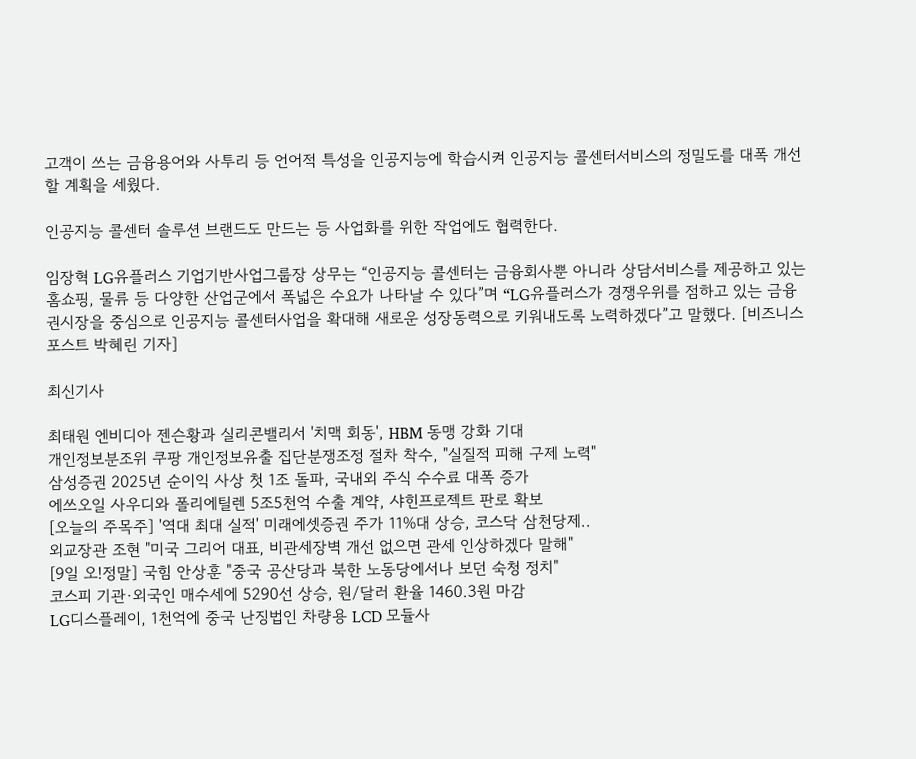고객이 쓰는 금융용어와 사투리 등 언어적 특성을 인공지능에 학습시켜 인공지능 콜센터서비스의 정밀도를 대폭 개선할 계획을 세웠다.

인공지능 콜센터 솔루션 브랜드도 만드는 등 사업화를 위한 작업에도 협력한다.

임장혁 LG유플러스 기업기반사업그룹장 상무는 “인공지능 콜센터는 금융회사뿐 아니라 상담서비스를 제공하고 있는 홈쇼핑, 물류 등 다양한 산업군에서 폭넓은 수요가 나타날 수 있다”며 “LG유플러스가 경쟁우위를 점하고 있는 금융권시장을 중심으로 인공지능 콜센터사업을 확대해 새로운 성장동력으로 키워내도록 노력하겠다”고 말했다. [비즈니스포스트 박혜린 기자]

최신기사

최태원 엔비디아 젠슨황과 실리콘밸리서 '치맥 회동', HBM 동맹 강화 기대
개인정보분조위 쿠팡 개인정보유출 집단분쟁조정 절차 착수, "실질적 피해 구제 노력"
삼성증권 2025년 순이익 사상 첫 1조 돌파, 국내외 주식 수수료 대폭 증가
에쓰오일 사우디와 폴리에틸렌 5조5천억 수출 계약, 샤힌프로젝트 판로 확보
[오늘의 주목주] '역대 최대 실적' 미래에셋증권 주가 11%대 상승, 코스닥 삼천당제..
외교장관 조현 "미국 그리어 대표, 비관세장벽 개선 없으면 관세 인상하겠다 말해"
[9일 오!정말] 국힘 안상훈 "중국 공산당과 북한 노동당에서나 보던 숙청 정치"
코스피 기관·외국인 매수세에 5290선 상승, 원/달러 환율 1460.3원 마감
LG디스플레이, 1천억에 중국 난징법인 차량용 LCD 모듈사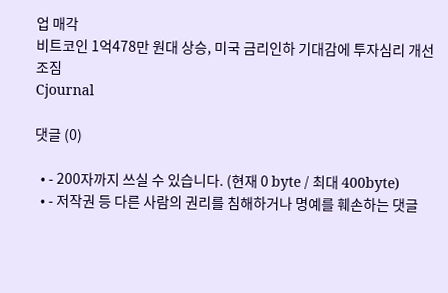업 매각
비트코인 1억478만 원대 상승, 미국 금리인하 기대감에 투자심리 개선 조짐
Cjournal

댓글 (0)

  • - 200자까지 쓰실 수 있습니다. (현재 0 byte / 최대 400byte)
  • - 저작권 등 다른 사람의 권리를 침해하거나 명예를 훼손하는 댓글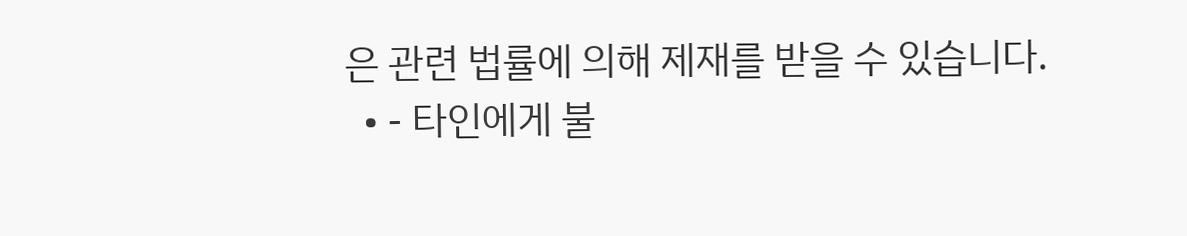은 관련 법률에 의해 제재를 받을 수 있습니다.
  • - 타인에게 불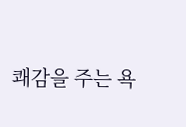쾌감을 주는 욕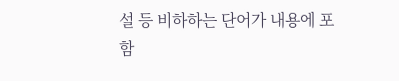설 등 비하하는 단어가 내용에 포함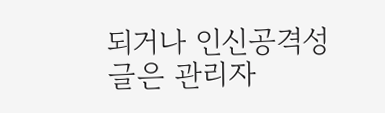되거나 인신공격성 글은 관리자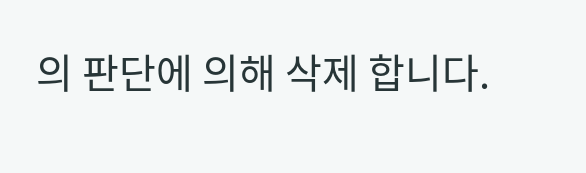의 판단에 의해 삭제 합니다.